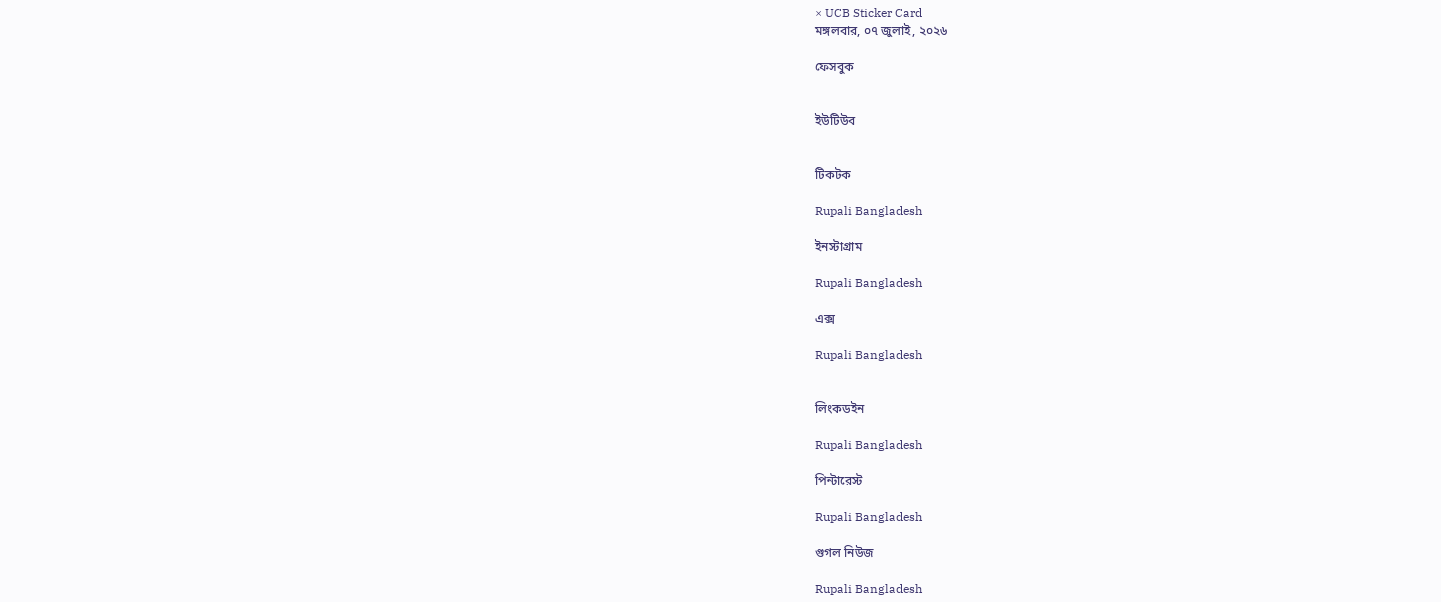× UCB Sticker Card
মঙ্গলবার, ০৭ জুলাই, ২০২৬

ফেসবুক


ইউটিউব


টিকটক

Rupali Bangladesh

ইনস্টাগ্রাম

Rupali Bangladesh

এক্স

Rupali Bangladesh


লিংকডইন

Rupali Bangladesh

পিন্টারেস্ট

Rupali Bangladesh

গুগল নিউজ

Rupali Bangladesh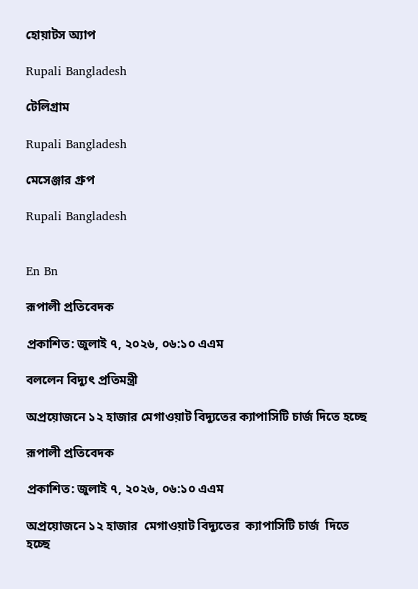হোয়াটস অ্যাপ

Rupali Bangladesh

টেলিগ্রাম

Rupali Bangladesh

মেসেঞ্জার গ্রুপ

Rupali Bangladesh


En Bn

রূপালী প্রতিবেদক

প্রকাশিত: জুলাই ৭, ২০২৬, ০৬:১০ এএম

বললেন বিদ্যুৎ প্রতিমন্ত্রী

অপ্রয়োজনে ১২ হাজার মেগাওয়াট বিদ্যুতের ক্যাপাসিটি চার্জ দিতে হচ্ছে

রূপালী প্রতিবেদক

প্রকাশিত: জুলাই ৭, ২০২৬, ০৬:১০ এএম

অপ্রয়োজনে ১২ হাজার  মেগাওয়াট বিদ্যুতের  ক্যাপাসিটি চার্জ  দিতে হচ্ছে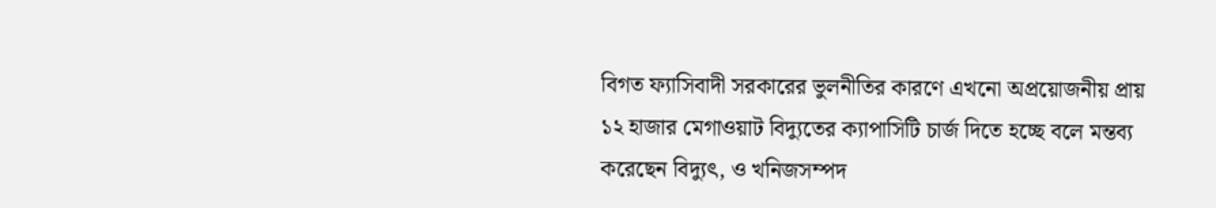বিগত ফ্যাসিবাদী সরকারের ভুলনীতির কারণে এখনো অপ্রয়োজনীয় প্রায় ১২ হাজার মেগাওয়াট বিদ্যুতের ক্যাপাসিটি চার্জ দিতে হচ্ছে বলে মন্তব্য করেছেন বিদ্যুৎ, ও খনিজসম্পদ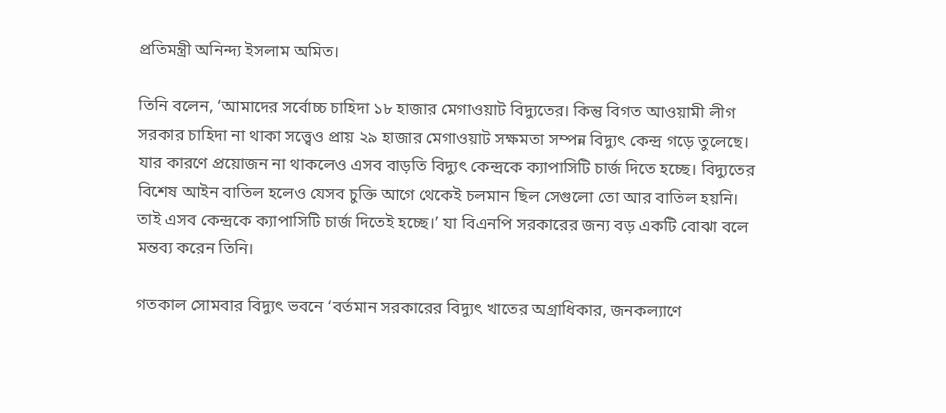প্রতিমন্ত্রী অনিন্দ্য ইসলাম অমিত।

তিনি বলেন, ‘আমাদের সর্বোচ্চ চাহিদা ১৮ হাজার মেগাওয়াট বিদ্যুতের। কিন্তু বিগত আওয়ামী লীগ সরকার চাহিদা না থাকা সত্ত্বেও প্রায় ২৯ হাজার মেগাওয়াট সক্ষমতা সম্পন্ন বিদ্যুৎ কেন্দ্র গড়ে তুলেছে। যার কারণে প্রয়োজন না থাকলেও এসব বাড়তি বিদ্যুৎ কেন্দ্রকে ক্যাপাসিটি চার্জ দিতে হচ্ছে। বিদ্যুতের বিশেষ আইন বাতিল হলেও যেসব চুক্তি আগে থেকেই চলমান ছিল সেগুলো তো আর বাতিল হয়নি। তাই এসব কেন্দ্রকে ক্যাপাসিটি চার্জ দিতেই হচ্ছে।’ যা বিএনপি সরকারের জন্য বড় একটি বোঝা বলে মন্তব্য করেন তিনি।

গতকাল সোমবার বিদ্যুৎ ভবনে ‘বর্তমান সরকারের বিদ্যুৎ খাতের অগ্রাধিকার, জনকল্যাণে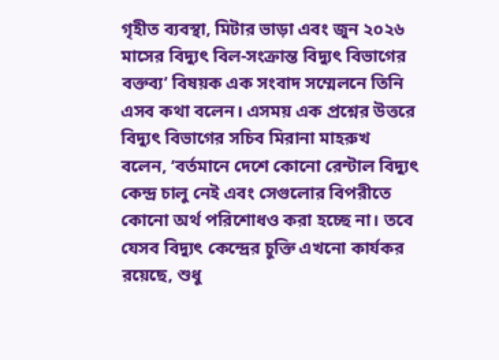গৃহীত ব্যবস্থা, মিটার ভাড়া এবং জুন ২০২৬ মাসের বিদ্যুৎ বিল-সংক্রান্ত বিদ্যুৎ বিভাগের বক্তব্য’ বিষয়ক এক সংবাদ সম্মেলনে তিনি এসব কথা বলেন। এসময় এক প্রশ্নের উত্তরে বিদ্যুৎ বিভাগের সচিব মিরানা মাহরুখ বলেন, ‘বর্তমানে দেশে কোনো রেন্টাল বিদ্যুৎ কেন্দ্র চালু নেই এবং সেগুলোর বিপরীতে কোনো অর্থ পরিশোধও করা হচ্ছে না। তবে যেসব বিদ্যুৎ কেন্দ্রের চুক্তি এখনো কার্যকর রয়েছে, শুধু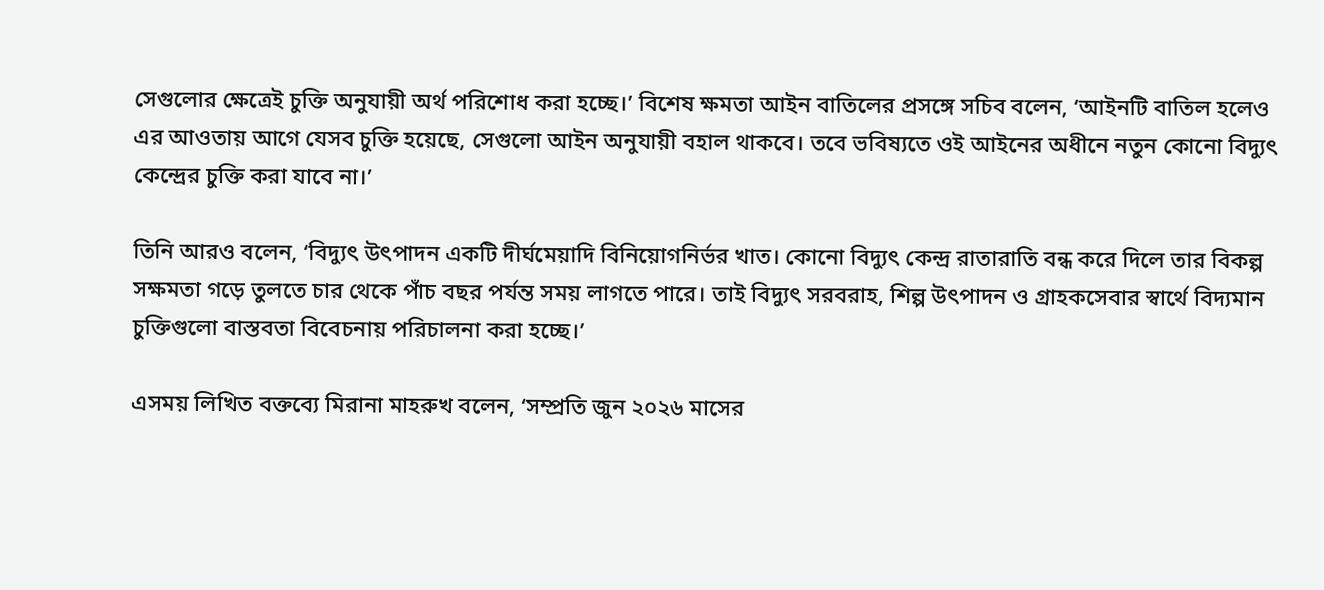সেগুলোর ক্ষেত্রেই চুক্তি অনুযায়ী অর্থ পরিশোধ করা হচ্ছে।’ বিশেষ ক্ষমতা আইন বাতিলের প্রসঙ্গে সচিব বলেন, ‘আইনটি বাতিল হলেও এর আওতায় আগে যেসব চুক্তি হয়েছে, সেগুলো আইন অনুযায়ী বহাল থাকবে। তবে ভবিষ্যতে ওই আইনের অধীনে নতুন কোনো বিদ্যুৎ কেন্দ্রের চুক্তি করা যাবে না।’

তিনি আরও বলেন, ‘বিদ্যুৎ উৎপাদন একটি দীর্ঘমেয়াদি বিনিয়োগনির্ভর খাত। কোনো বিদ্যুৎ কেন্দ্র রাতারাতি বন্ধ করে দিলে তার বিকল্প সক্ষমতা গড়ে তুলতে চার থেকে পাঁচ বছর পর্যন্ত সময় লাগতে পারে। তাই বিদ্যুৎ সরবরাহ, শিল্প উৎপাদন ও গ্রাহকসেবার স্বার্থে বিদ্যমান চুক্তিগুলো বাস্তবতা বিবেচনায় পরিচালনা করা হচ্ছে।’

এসময় লিখিত বক্তব্যে মিরানা মাহরুখ বলেন, ‘সম্প্রতি জুন ২০২৬ মাসের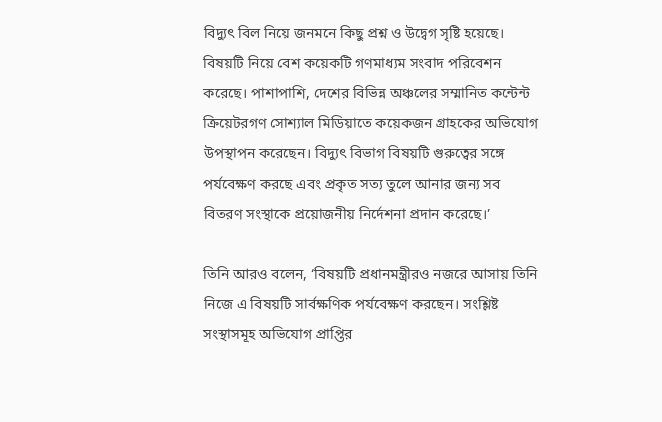বিদ্যুৎ বিল নিয়ে জনমনে কিছু প্রশ্ন ও উদ্বেগ সৃষ্টি হয়েছে। বিষয়টি নিয়ে বেশ কয়েকটি গণমাধ্যম সংবাদ পরিবেশন করেছে। পাশাপাশি, দেশের বিভিন্ন অঞ্চলের সম্মানিত কন্টেন্ট ক্রিয়েটরগণ সোশ্যাল মিডিয়াতে কয়েকজন গ্রাহকের অভিযোগ উপস্থাপন করেছেন। বিদ্যুৎ বিভাগ বিষয়টি গুরুত্বের সঙ্গে পর্যবেক্ষণ করছে এবং প্রকৃত সত্য তুলে আনার জন্য সব বিতরণ সংস্থাকে প্রয়োজনীয় নির্দেশনা প্রদান করেছে।’

তিনি আরও বলেন, ‘বিষয়টি প্রধানমন্ত্রীরও নজরে আসায় তিনি নিজে এ বিষয়টি সার্বক্ষণিক পর্যবেক্ষণ করছেন। সংশ্লিষ্ট সংস্থাসমূহ অভিযোগ প্রাপ্তির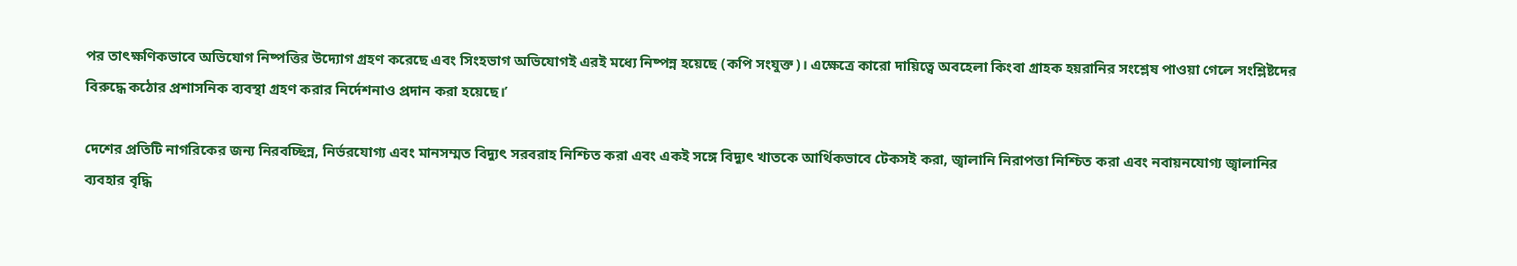পর তাৎক্ষণিকভাবে অভিযোগ নিষ্পত্তির উদ্যোগ গ্রহণ করেছে এবং সিংহভাগ অভিযোগই এরই মধ্যে নিষ্পন্ন হয়েছে (কপি সংযুক্ত)। এক্ষেত্রে কারো দায়িত্বে অবহেলা কিংবা গ্রাহক হয়রানির সংশ্লেষ পাওয়া গেলে সংশ্লিষ্টদের বিরুদ্ধে কঠোর প্রশাসনিক ব্যবস্থা গ্রহণ করার নির্দেশনাও প্রদান করা হয়েছে।’

দেশের প্রতিটি নাগরিকের জন্য নিরবচ্ছিন্ন, নির্ভরযোগ্য এবং মানসম্মত বিদ্যুৎ সরবরাহ নিশ্চিত করা এবং একই সঙ্গে বিদ্যুৎ খাতকে আর্থিকভাবে টেকসই করা, জ্বালানি নিরাপত্তা নিশ্চিত করা এবং নবায়নযোগ্য জ্বালানির ব্যবহার বৃদ্ধি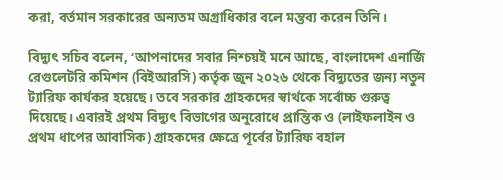করা, বর্তমান সরকারের অন্যতম অগ্রাধিকার বলে মন্তব্য করেন তিনি।

বিদ্যুৎ সচিব বলেন, ‘আপনাদের সবার নিশ্চয়ই মনে আছে, বাংলাদেশ এনার্জি রেগুলেটরি কমিশন (বিইআরসি) কর্তৃক জুন ২০২৬ থেকে বিদ্যুতের জন্য নতুন ট্যারিফ কার্যকর হয়েছে। তবে সরকার গ্রাহকদের স্বার্থকে সর্বোচ্চ গুরুত্ব দিয়েছে। এবারই প্রথম বিদ্যুৎ বিভাগের অনুরোধে প্রান্তিক ও (লাইফলাইন ও প্রথম ধাপের আবাসিক) গ্রাহকদের ক্ষেত্রে পূর্বের ট্যারিফ বহাল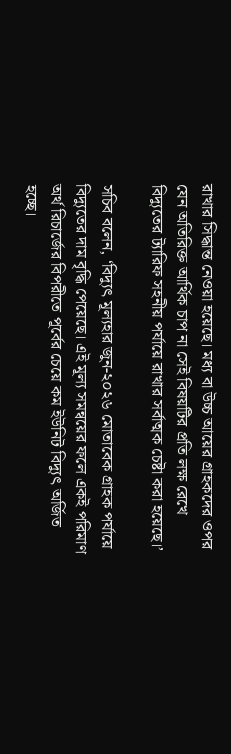রাখার সিদ্ধান্ত নেওয়া হয়েছে। মধ্য বা উচ্চ আয়ের গ্রাহকদের ওপর যেন অতিরিক্ত আর্থিক চাপ না সেই বিষয়টির প্রতি লক্ষ রেখে বিদ্যুতের ট্যারিফ সহনীয় পর্যায়ে রাখার সর্বাত্মক চেষ্টা করা হয়েছে।’

সচিব বলেন, ‘বিদ্যুৎ মূল্যহার জুন-২০২৬ মোতাবেক গ্রাহক পর্যায়ে বিদ্যুতের দাম বৃদ্ধি পেয়েছে। এই মূল্য সমন্বয়ের ফলে একই পরিমাণ অর্থ রিচার্জের বিপরীতে পূর্বের চেয়ে কম ইউনিট বিদ্যুৎ অর্জিত হচ্ছে।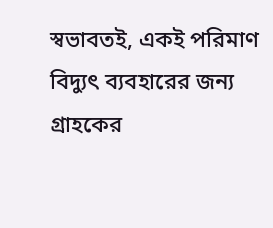স্বভাবতই, একই পরিমাণ বিদ্যুৎ ব্যবহারের জন্য গ্রাহকের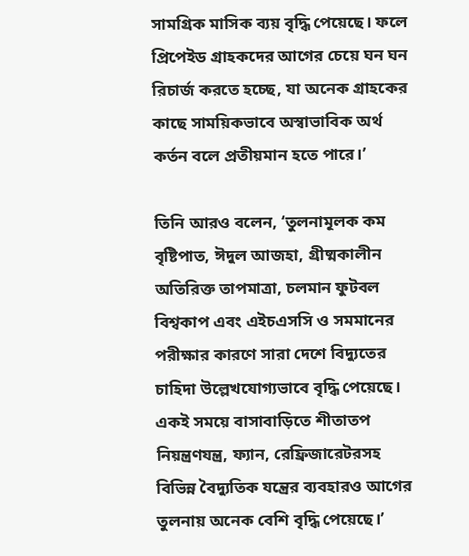সামগ্রিক মাসিক ব্যয় বৃদ্ধি পেয়েছে। ফলে প্রিপেইড গ্রাহকদের আগের চেয়ে ঘন ঘন রিচার্জ করতে হচ্ছে, যা অনেক গ্রাহকের কাছে সাময়িকভাবে অস্বাভাবিক অর্থ কর্তন বলে প্রতীয়মান হতে পারে।’

তিনি আরও বলেন, ‘তুলনামূলক কম বৃষ্টিপাত, ঈদুল আজহা, গ্রীষ্মকালীন অতিরিক্ত তাপমাত্রা, চলমান ফুটবল বিশ্বকাপ এবং এইচএসসি ও সমমানের পরীক্ষার কারণে সারা দেশে বিদ্যুতের চাহিদা উল্লেখযোগ্যভাবে বৃদ্ধি পেয়েছে। একই সময়ে বাসাবাড়িতে শীতাতপ নিয়ন্ত্রণযন্ত্র, ফ্যান, রেফ্রিজারেটরসহ বিভিন্ন বৈদ্যুতিক যন্ত্রের ব্যবহারও আগের তুলনায় অনেক বেশি বৃদ্ধি পেয়েছে।’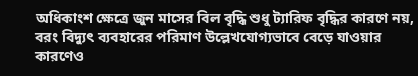অধিকাংশ ক্ষেত্রে জুন মাসের বিল বৃদ্ধি শুধু ট্যারিফ বৃদ্ধির কারণে নয়, বরং বিদ্যুৎ ব্যবহারের পরিমাণ উল্লেখযোগ্যভাবে বেড়ে যাওয়ার কারণেও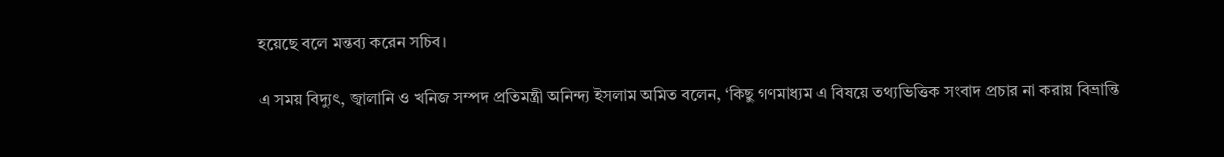হয়েছে বলে মন্তব্য করেন সচিব।

এ সময় বিদ্যুৎ, জ্বালানি ও খনিজ সম্পদ প্রতিমন্ত্রী অনিন্দ্য ইসলাম অমিত বলেন, ‘কিছু গণমাধ্যম এ বিষয়ে তথ্যভিত্তিক সংবাদ প্রচার না করায় বিভ্রান্তি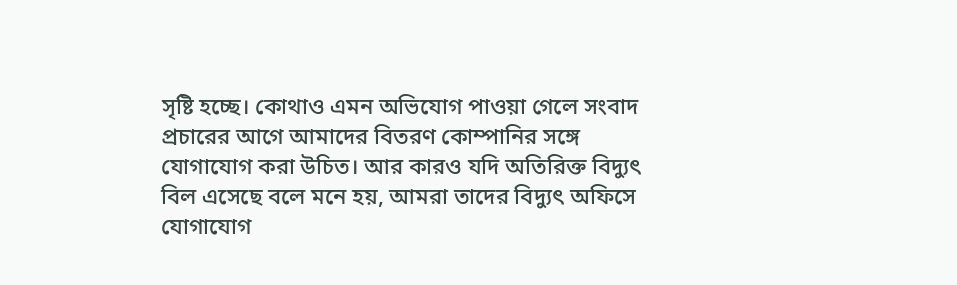সৃষ্টি হচ্ছে। কোথাও এমন অভিযোগ পাওয়া গেলে সংবাদ প্রচারের আগে আমাদের বিতরণ কোম্পানির সঙ্গে যোগাযোগ করা উচিত। আর কারও যদি অতিরিক্ত বিদ্যুৎ বিল এসেছে বলে মনে হয়, আমরা তাদের বিদ্যুৎ অফিসে যোগাযোগ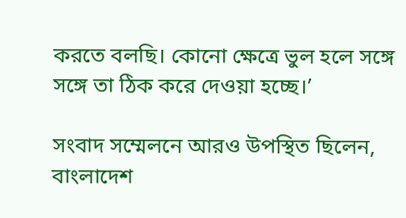করতে বলছি। কোনো ক্ষেত্রে ভুল হলে সঙ্গে সঙ্গে তা ঠিক করে দেওয়া হচ্ছে।’

সংবাদ সম্মেলনে আরও উপস্থিত ছিলেন, বাংলাদেশ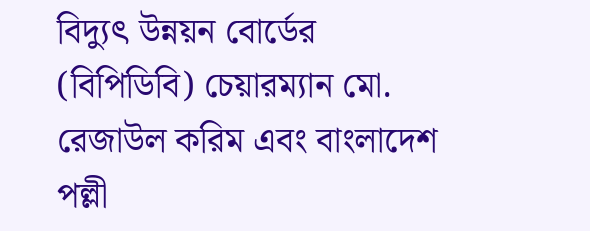বিদ্যুৎ উন্নয়ন বোর্ডের (বিপিডিবি) চেয়ারম্যান মো. রেজাউল করিম এবং বাংলাদেশ পল্লী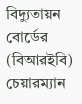বিদ্যুতায়ন বোর্ডের (বিআরইবি) চেয়ারম্যান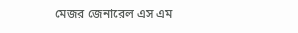মেজর জেনারেল এস এম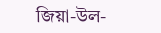জিয়া-উল-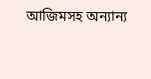আজিমসহ অন্যান্য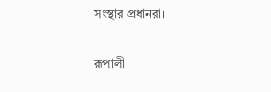সংস্থার প্রধানরা।

রূপালী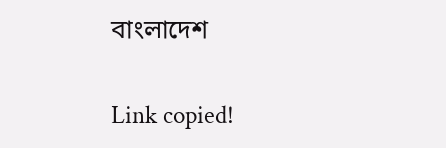বাংলাদেশ

Link copied!